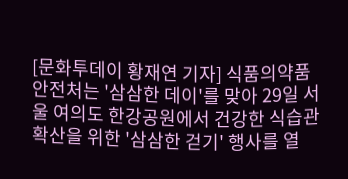[문화투데이 황재연 기자] 식품의약품안전처는 '삼삼한 데이'를 맞아 29일 서울 여의도 한강공원에서 건강한 식습관 확산을 위한 '삼삼한 걷기' 행사를 열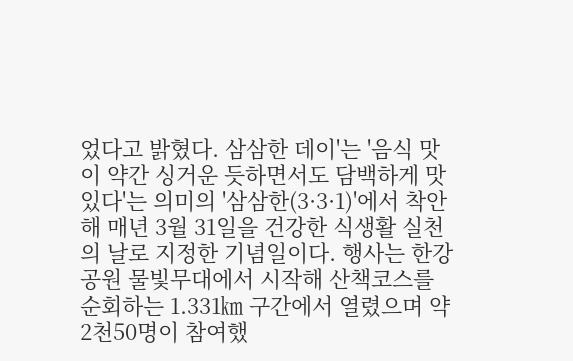었다고 밝혔다. 삼삼한 데이'는 '음식 맛이 약간 싱거운 듯하면서도 담백하게 맛있다'는 의미의 '삼삼한(3·3·1)'에서 착안해 매년 3월 31일을 건강한 식생활 실천의 날로 지정한 기념일이다. 행사는 한강공원 물빛무대에서 시작해 산책코스를 순회하는 1.331㎞ 구간에서 열렸으며 약 2천50명이 참여했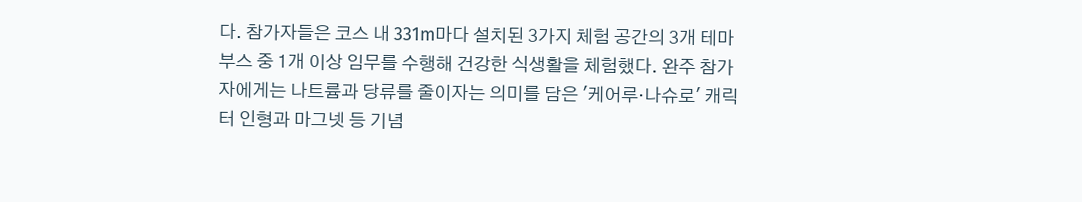다. 참가자들은 코스 내 331m마다 설치된 3가지 체험 공간의 3개 테마 부스 중 1개 이상 임무를 수행해 건강한 식생활을 체험했다. 완주 참가자에게는 나트륨과 당류를 줄이자는 의미를 담은 '케어루·나슈로' 캐릭터 인형과 마그넷 등 기념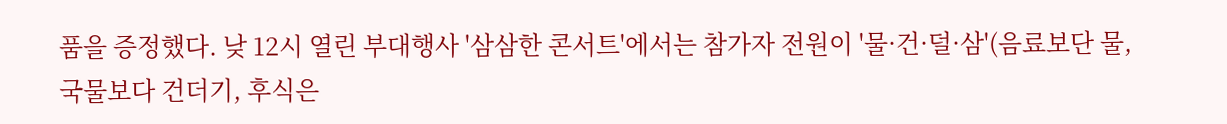품을 증정했다. 낮 12시 열린 부대행사 '삼삼한 콘서트'에서는 참가자 전원이 '물·건·덜·삼'(음료보단 물, 국물보다 건더기, 후식은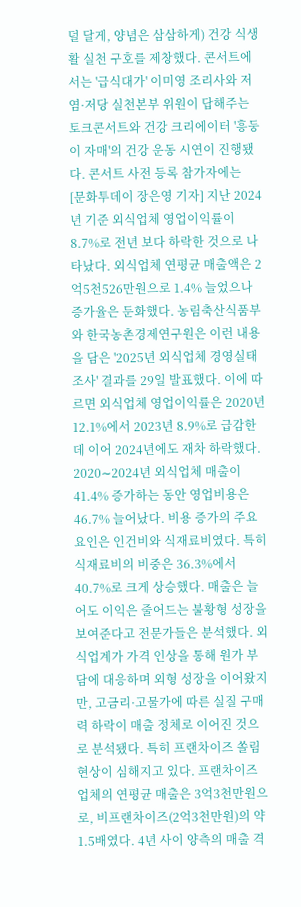덜 달게, 양념은 삼삼하게) 건강 식생활 실천 구호를 제창했다. 콘서트에서는 '급식대가' 이미영 조리사와 저염·저당 실천본부 위원이 답해주는 토크콘서트와 건강 크리에이터 '흥둥이 자매'의 건강 운동 시연이 진행됐다. 콘서트 사전 등록 참가자에는
[문화투데이 장은영 기자] 지난 2024년 기준 외식업체 영업이익률이 8.7%로 전년 보다 하락한 것으로 나타났다. 외식업체 연평균 매출액은 2억5천526만원으로 1.4% 늘었으나 증가율은 둔화했다. 농림축산식품부와 한국농촌경제연구원은 이런 내용을 담은 '2025년 외식업체 경영실태조사' 결과를 29일 발표했다. 이에 따르면 외식업체 영업이익률은 2020년 12.1%에서 2023년 8.9%로 급감한 데 이어 2024년에도 재차 하락했다. 2020∼2024년 외식업체 매출이 41.4% 증가하는 동안 영업비용은 46.7% 늘어났다. 비용 증가의 주요 요인은 인건비와 식재료비였다. 특히 식재료비의 비중은 36.3%에서 40.7%로 크게 상승했다. 매출은 늘어도 이익은 줄어드는 불황형 성장을 보여준다고 전문가들은 분석했다. 외식업계가 가격 인상을 통해 원가 부담에 대응하며 외형 성장을 이어왔지만, 고금리·고물가에 따른 실질 구매력 하락이 매출 정체로 이어진 것으로 분석됐다. 특히 프랜차이즈 쏠림 현상이 심해지고 있다. 프랜차이즈 업체의 연평균 매출은 3억3천만원으로, 비프랜차이즈(2억3천만원)의 약 1.5배였다. 4년 사이 양측의 매출 격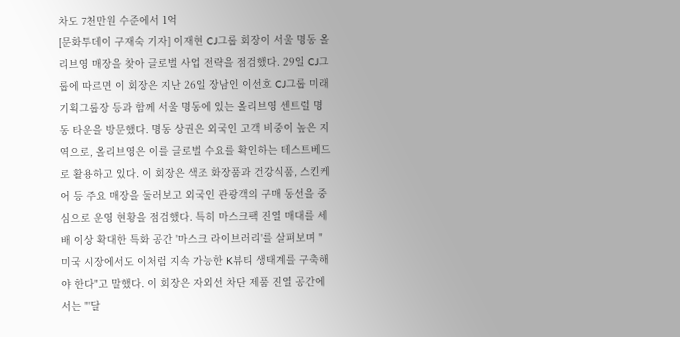차도 7천만원 수준에서 1억
[문화투데이 구재숙 기자] 이재현 CJ그룹 회장이 서울 명동 올리브영 매장을 찾아 글로벌 사업 전략을 점검했다. 29일 CJ그룹에 따르면 이 회장은 지난 26일 장남인 이선호 CJ그룹 미래기획그룹장 등과 함께 서울 명동에 있는 올리브영 센트럴 명동 타운을 방문했다. 명동 상권은 외국인 고객 비중이 높은 지역으로, 올리브영은 이를 글로벌 수요를 확인하는 테스트베드로 활용하고 있다. 이 회장은 색조 화장품과 건강식품, 스킨케어 등 주요 매장을 둘러보고 외국인 관광객의 구매 동선을 중심으로 운영 현황을 점검했다. 특히 마스크팩 진열 매대를 세 배 이상 확대한 특화 공간 '마스크 라이브러리'를 살펴보며 "미국 시장에서도 이처럼 지속 가능한 K뷰티 생태계를 구축해야 한다"고 말했다. 이 회장은 자외선 차단 제품 진열 공간에서는 "'달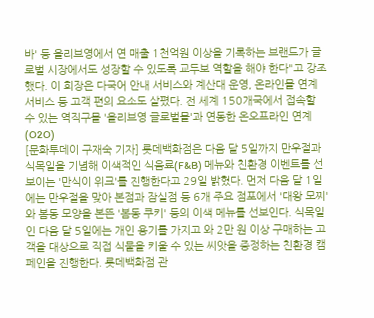바' 등 올리브영에서 연 매출 1천억원 이상을 기록하는 브랜드가 글로벌 시장에서도 성장할 수 있도록 교두보 역할을 해야 한다"고 강조했다. 이 회장은 다국어 안내 서비스와 계산대 운영, 온라인몰 연계 서비스 등 고객 편의 요소도 살폈다. 전 세계 150개국에서 접속할 수 있는 역직구몰 '올리브영 글로벌몰'과 연동한 온오프라인 연계(O2O)
[문화투데이 구재숙 기자] 롯데백화점은 다음 달 5일까지 만우절과 식목일을 기념해 이색적인 식음료(F&B) 메뉴와 친환경 이벤트를 선보이는 '만식이 위크'를 진행한다고 29일 밝혔다. 먼저 다음 달 1일에는 만우절을 맞아 본점과 잠실점 등 6개 주요 점포에서 '대왕 모찌'와 봄동 모양을 본뜬 '봄동 쿠키' 등의 이색 메뉴를 선보인다. 식목일인 다음 달 5일에는 개인 용기를 가지고 와 2만 원 이상 구매하는 고객을 대상으로 직접 식물을 키울 수 있는 씨앗을 증정하는 친환경 캠페인을 진행한다. 롯데백화점 관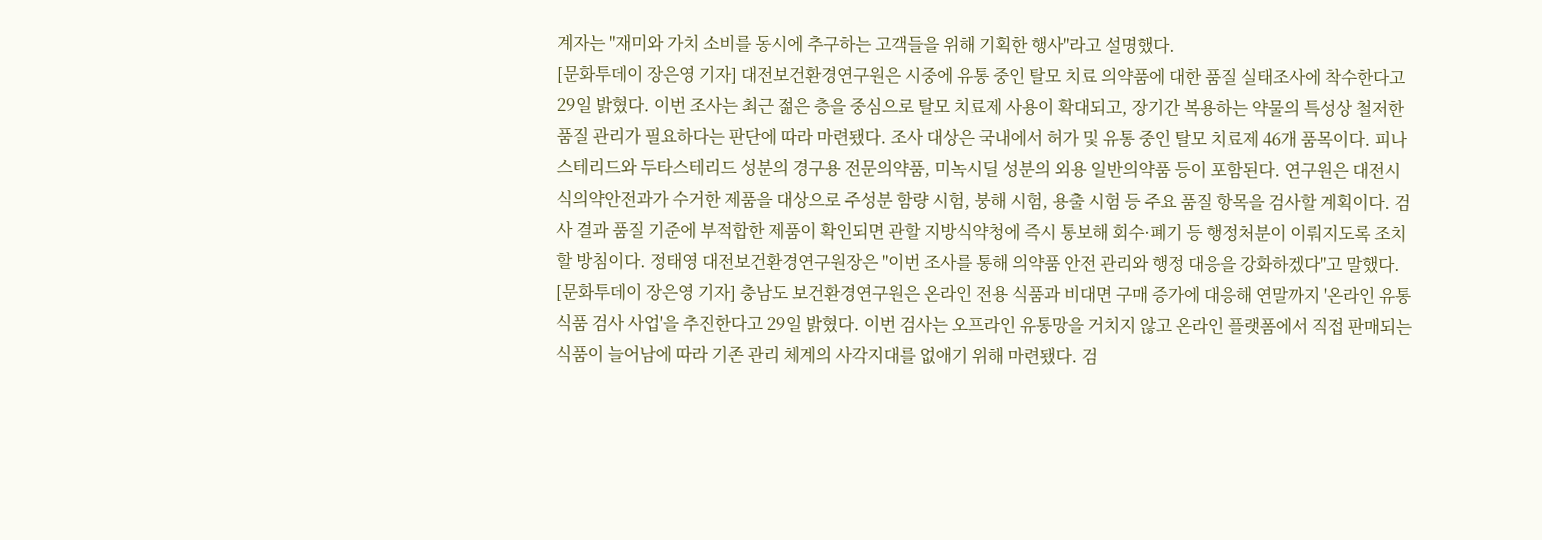계자는 "재미와 가치 소비를 동시에 추구하는 고객들을 위해 기획한 행사"라고 설명했다.
[문화투데이 장은영 기자] 대전보건환경연구원은 시중에 유통 중인 탈모 치료 의약품에 대한 품질 실태조사에 착수한다고 29일 밝혔다. 이번 조사는 최근 젊은 층을 중심으로 탈모 치료제 사용이 확대되고, 장기간 복용하는 약물의 특성상 철저한 품질 관리가 필요하다는 판단에 따라 마련됐다. 조사 대상은 국내에서 허가 및 유통 중인 탈모 치료제 46개 품목이다. 피나스테리드와 두타스테리드 성분의 경구용 전문의약품, 미녹시딜 성분의 외용 일반의약품 등이 포함된다. 연구원은 대전시 식의약안전과가 수거한 제품을 대상으로 주성분 함량 시험, 붕해 시험, 용출 시험 등 주요 품질 항목을 검사할 계획이다. 검사 결과 품질 기준에 부적합한 제품이 확인되면 관할 지방식약청에 즉시 통보해 회수·폐기 등 행정처분이 이뤄지도록 조치할 방침이다. 정태영 대전보건환경연구원장은 "이번 조사를 통해 의약품 안전 관리와 행정 대응을 강화하겠다"고 말했다.
[문화투데이 장은영 기자] 충남도 보건환경연구원은 온라인 전용 식품과 비대면 구매 증가에 대응해 연말까지 '온라인 유통 식품 검사 사업'을 추진한다고 29일 밝혔다. 이번 검사는 오프라인 유통망을 거치지 않고 온라인 플랫폼에서 직접 판매되는 식품이 늘어남에 따라 기존 관리 체계의 사각지대를 없애기 위해 마련됐다. 검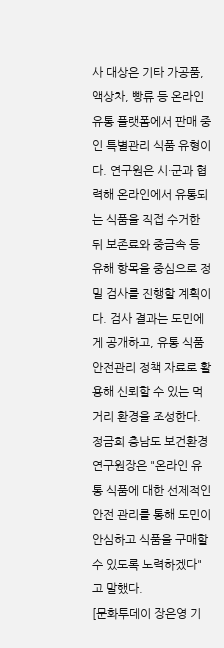사 대상은 기타 가공품, 액상차, 빵류 등 온라인 유통 플랫폼에서 판매 중인 특별관리 식품 유형이다. 연구원은 시·군과 협력해 온라인에서 유통되는 식품을 직접 수거한 뒤 보존료와 중금속 등 유해 항목을 중심으로 정밀 검사를 진행할 계획이다. 검사 결과는 도민에게 공개하고, 유통 식품 안전관리 정책 자료로 활용해 신뢰할 수 있는 먹거리 환경을 조성한다. 정금희 충남도 보건환경연구원장은 "온라인 유통 식품에 대한 선제적인 안전 관리를 통해 도민이 안심하고 식품을 구매할 수 있도록 노력하겠다"고 말했다.
[문화투데이 장은영 기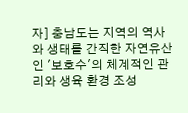자] 충남도는 지역의 역사와 생태를 간직한 자연유산인 '보호수'의 체계적인 관리와 생육 환경 조성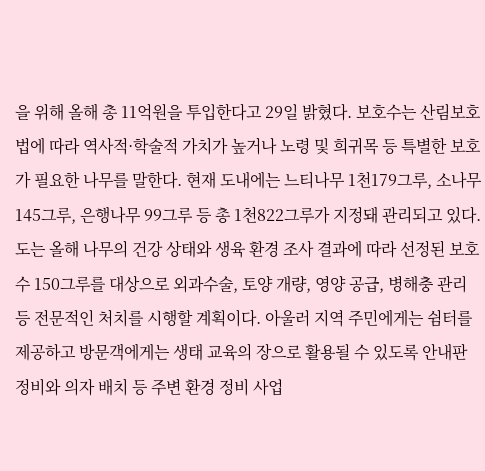을 위해 올해 총 11억원을 투입한다고 29일 밝혔다. 보호수는 산림보호법에 따라 역사적·학술적 가치가 높거나 노령 및 희귀목 등 특별한 보호가 필요한 나무를 말한다. 현재 도내에는 느티나무 1천179그루, 소나무 145그루, 은행나무 99그루 등 총 1천822그루가 지정돼 관리되고 있다. 도는 올해 나무의 건강 상태와 생육 환경 조사 결과에 따라 선정된 보호수 150그루를 대상으로 외과수술, 토양 개량, 영양 공급, 병해충 관리 등 전문적인 처치를 시행할 계획이다. 아울러 지역 주민에게는 쉼터를 제공하고 방문객에게는 생태 교육의 장으로 활용될 수 있도록 안내판 정비와 의자 배치 등 주변 환경 정비 사업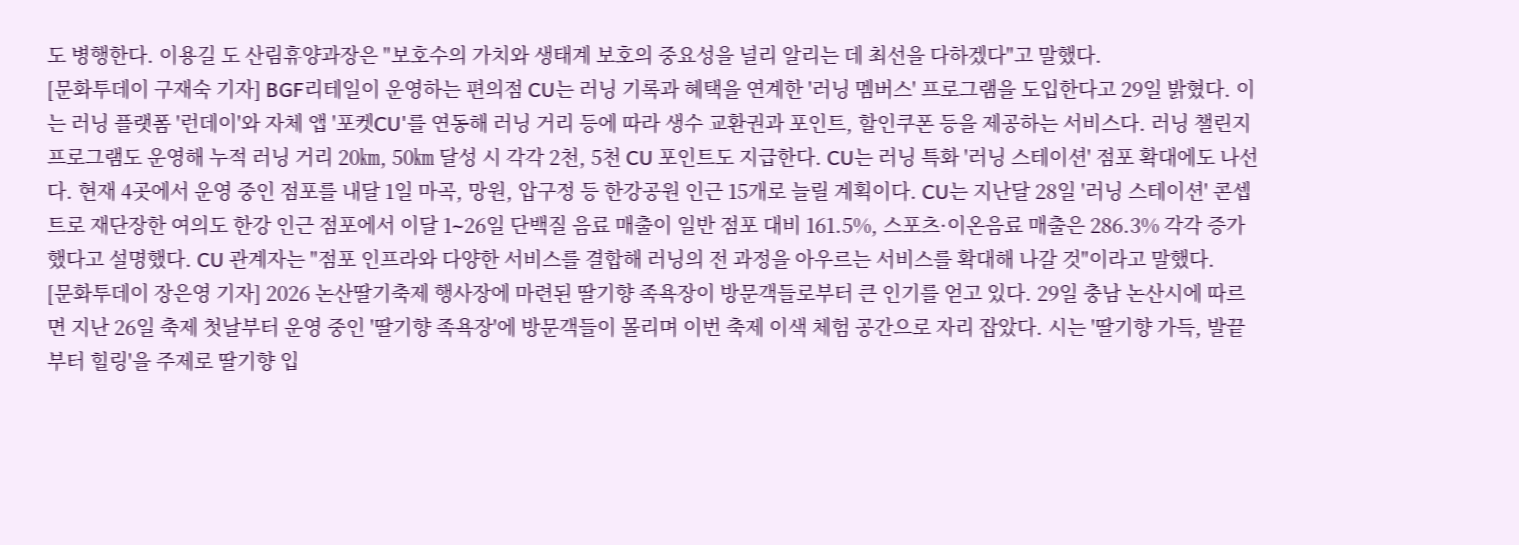도 병행한다. 이용길 도 산림휴양과장은 "보호수의 가치와 생태계 보호의 중요성을 널리 알리는 데 최선을 다하겠다"고 말했다.
[문화투데이 구재숙 기자] BGF리테일이 운영하는 편의점 CU는 러닝 기록과 혜택을 연계한 '러닝 멤버스' 프로그램을 도입한다고 29일 밝혔다. 이는 러닝 플랫폼 '런데이'와 자체 앱 '포켓CU'를 연동해 러닝 거리 등에 따라 생수 교환권과 포인트, 할인쿠폰 등을 제공하는 서비스다. 러닝 챌린지 프로그램도 운영해 누적 러닝 거리 20㎞, 50㎞ 달성 시 각각 2천, 5천 CU 포인트도 지급한다. CU는 러닝 특화 '러닝 스테이션' 점포 확대에도 나선다. 현재 4곳에서 운영 중인 점포를 내달 1일 마곡, 망원, 압구정 등 한강공원 인근 15개로 늘릴 계획이다. CU는 지난달 28일 '러닝 스테이션' 콘셉트로 재단장한 여의도 한강 인근 점포에서 이달 1∼26일 단백질 음료 매출이 일반 점포 대비 161.5%, 스포츠·이온음료 매출은 286.3% 각각 증가했다고 설명했다. CU 관계자는 "점포 인프라와 다양한 서비스를 결합해 러닝의 전 과정을 아우르는 서비스를 확대해 나갈 것"이라고 말했다.
[문화투데이 장은영 기자] 2026 논산딸기축제 행사장에 마련된 딸기향 족욕장이 방문객들로부터 큰 인기를 얻고 있다. 29일 충남 논산시에 따르면 지난 26일 축제 첫날부터 운영 중인 '딸기향 족욕장'에 방문객들이 몰리며 이번 축제 이색 체험 공간으로 자리 잡았다. 시는 '딸기향 가득, 발끝부터 힐링'을 주제로 딸기향 입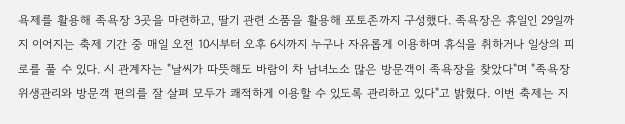욕제를 활용해 족욕장 3곳을 마련하고, 딸기 관련 소품을 활용해 포토존까지 구성했다. 족욕장은 휴일인 29일까지 이어지는 축제 기간 중 매일 오전 10시부터 오후 6시까지 누구나 자유롭게 이용하며 휴식을 취하거나 일상의 피로를 풀 수 있다. 시 관계자는 "날씨가 따뜻해도 바람이 차 남녀노소 많은 방문객이 족욕장을 찾았다"며 "족욕장 위생관리와 방문객 편의를 잘 살펴 모두가 쾌적하게 이용할 수 있도록 관리하고 있다"고 밝혔다. 이번 축제는 지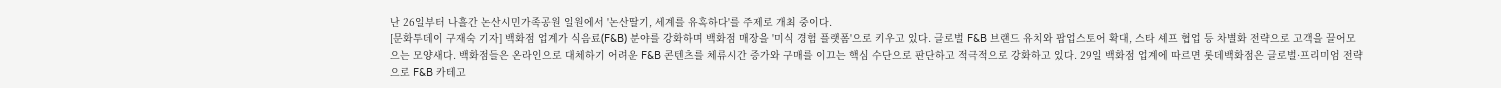난 26일부터 나흘간 논산시민가족공원 일원에서 '논산딸기, 세계를 유혹하다'를 주제로 개최 중이다.
[문화투데이 구재숙 기자] 백화점 업계가 식음료(F&B) 분야를 강화하며 백화점 매장을 '미식 경험 플랫폼'으로 키우고 있다. 글로벌 F&B 브랜드 유치와 팝업스토어 확대, 스타 셰프 협업 등 차별화 전략으로 고객을 끌어모으는 모양새다. 백화점들은 온라인으로 대체하기 어려운 F&B 콘텐츠를 체류시간 증가와 구매를 이끄는 핵심 수단으로 판단하고 적극적으로 강화하고 있다. 29일 백화점 업계에 따르면 롯데백화점은 글로벌·프리미엄 전략으로 F&B 카테고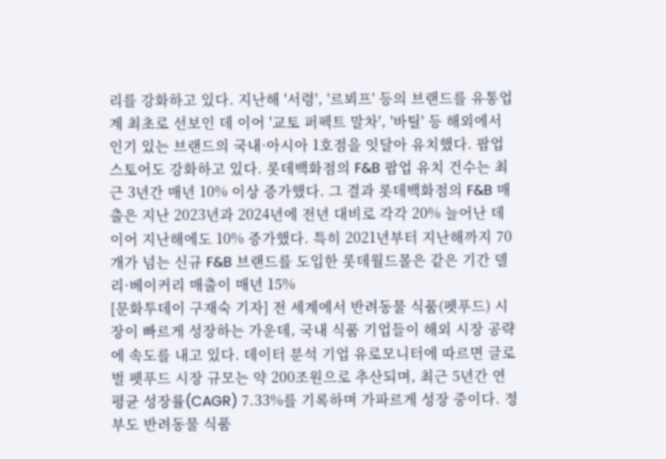리를 강화하고 있다. 지난해 '서령', '르뵈프' 등의 브랜드를 유통업계 최초로 선보인 데 이어 '교토 퍼펙트 말차', '바틸' 등 해외에서 인기 있는 브랜드의 국내·아시아 1호점을 잇달아 유치했다. 팝업스토어도 강화하고 있다. 롯데백화점의 F&B 팝업 유치 건수는 최근 3년간 매년 10% 이상 증가했다. 그 결과 롯데백화점의 F&B 매출은 지난 2023년과 2024년에 전년 대비로 각각 20% 늘어난 데 이어 지난해에도 10% 증가했다. 특히 2021년부터 지난해까지 70개가 넘는 신규 F&B 브랜드를 도입한 롯데월드몰은 같은 기간 델리·베이커리 매출이 매년 15%
[문화투데이 구재숙 기자] 전 세계에서 반려동물 식품(펫푸드) 시장이 빠르게 성장하는 가운데, 국내 식품 기업들이 해외 시장 공략에 속도를 내고 있다. 데이터 분석 기업 유로모니터에 따르면 글로벌 펫푸드 시장 규모는 약 200조원으로 추산되며, 최근 5년간 연평균 성장률(CAGR) 7.33%를 기록하며 가파르게 성장 중이다. 정부도 반려동물 식품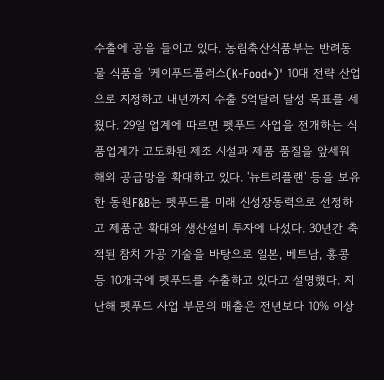수출에 공을 들이고 있다. 농림축산식품부는 반려동물 식품을 '케이푸드플러스(K-Food+)' 10대 전략 산업으로 지정하고 내년까지 수출 5억달러 달성 목표를 세웠다. 29일 업계에 따르면 펫푸드 사업을 전개하는 식품업계가 고도화된 제조 시설과 제품 품질을 앞세워 해외 공급망을 확대하고 있다. '뉴트리플랜' 등을 보유한 동원F&B는 펫푸드를 미래 신성장동력으로 선정하고 제품군 확대와 생산설비 투자에 나섰다. 30년간 축적된 참치 가공 기술을 바탕으로 일본, 베트남, 홍콩 등 10개국에 펫푸드를 수출하고 있다고 설명했다. 지난해 펫푸드 사업 부문의 매출은 전년보다 10% 이상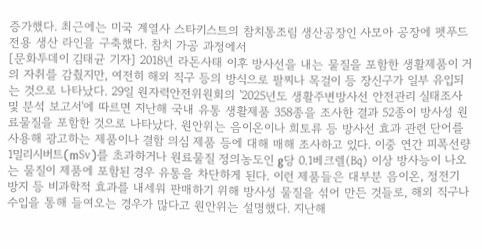증가했다. 최근에는 미국 계열사 스타키스트의 참치통조림 생산공장인 사모아 공장에 펫푸드 전용 생산 라인을 구축했다. 참치 가공 과정에서
[문화투데이 김태균 기자] 2018년 라돈사태 이후 방사선을 내는 물질을 포함한 생활제품이 거의 자취를 감췄지만, 여전히 해외 직구 등의 방식으로 팔찌나 목걸이 등 장신구가 일부 유입되는 것으로 나타났다. 29일 원자력안전위원회의 '2025년도 생활주변방사선 안전관리 실태조사 및 분석 보고서'에 따르면 지난해 국내 유통 생활제품 358종을 조사한 결과 52종이 방사성 원료물질을 포함한 것으로 나타났다. 원안위는 음이온이나 희토류 등 방사선 효과 관련 단어를 사용해 광고하는 제품이나 결함 의심 제품 등에 대해 매해 조사하고 있다. 이중 연간 피폭선량 1밀리시버트(m㏜)를 초과하거나 원료물질 정의농도인 g당 0.1베크렐(㏃) 이상 방사능이 나오는 물질이 제품에 포함된 경우 유통을 차단하게 된다. 이런 제품들은 대부분 음이온, 정전기 방지 등 비과학적 효과를 내세워 판매하기 위해 방사성 물질을 섞어 만든 것들로, 해외 직구나 수입을 통해 들여오는 경우가 많다고 원안위는 설명했다. 지난해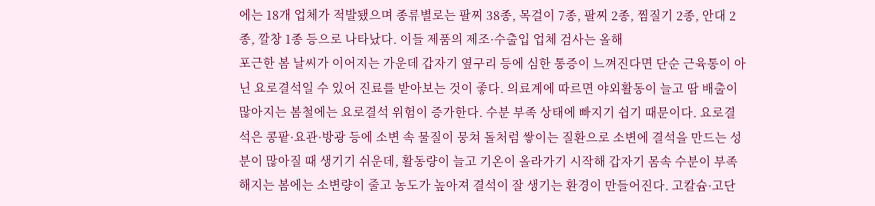에는 18개 업체가 적발됐으며 종류별로는 팔찌 38종, 목걸이 7종, 팔찌 2종, 찜질기 2종, 안대 2종, 깔창 1종 등으로 나타났다. 이들 제품의 제조·수출입 업체 검사는 올해
포근한 봄 날씨가 이어지는 가운데 갑자기 옆구리 등에 심한 통증이 느껴진다면 단순 근육통이 아닌 요로결석일 수 있어 진료를 받아보는 것이 좋다. 의료계에 따르면 야외활동이 늘고 땀 배출이 많아지는 봄철에는 요로결석 위험이 증가한다. 수분 부족 상태에 빠지기 쉽기 때문이다. 요로결석은 콩팥·요관·방광 등에 소변 속 물질이 뭉쳐 돌처럼 쌓이는 질환으로 소변에 결석을 만드는 성분이 많아질 때 생기기 쉬운데, 활동량이 늘고 기온이 올라가기 시작해 갑자기 몸속 수분이 부족해지는 봄에는 소변량이 줄고 농도가 높아져 결석이 잘 생기는 환경이 만들어진다. 고칼슘·고단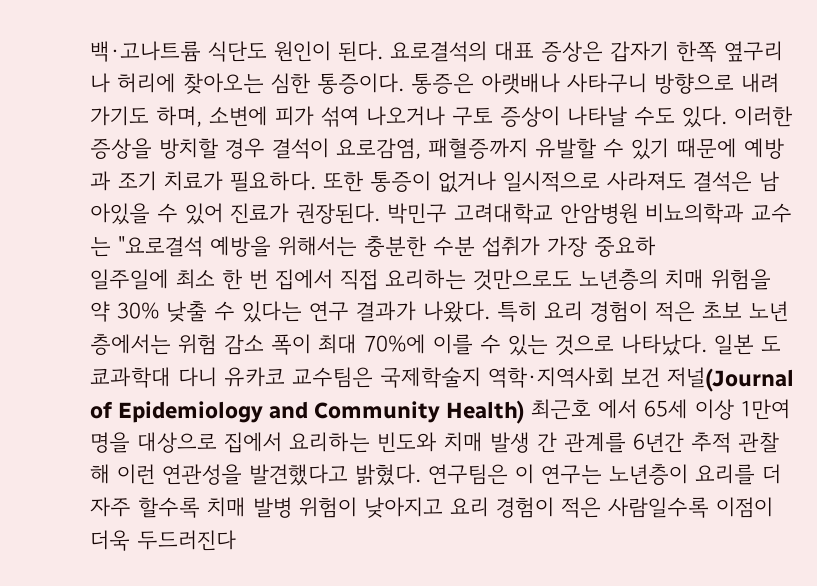백·고나트륨 식단도 원인이 된다. 요로결석의 대표 증상은 갑자기 한쪽 옆구리나 허리에 찾아오는 심한 통증이다. 통증은 아랫배나 사타구니 방향으로 내려가기도 하며, 소변에 피가 섞여 나오거나 구토 증상이 나타날 수도 있다. 이러한 증상을 방치할 경우 결석이 요로감염, 패혈증까지 유발할 수 있기 때문에 예방과 조기 치료가 필요하다. 또한 통증이 없거나 일시적으로 사라져도 결석은 남아있을 수 있어 진료가 권장된다. 박민구 고려대학교 안암병원 비뇨의학과 교수는 "요로결석 예방을 위해서는 충분한 수분 섭취가 가장 중요하
일주일에 최소 한 번 집에서 직접 요리하는 것만으로도 노년층의 치매 위험을 약 30% 낮출 수 있다는 연구 결과가 나왔다. 특히 요리 경험이 적은 초보 노년층에서는 위험 감소 폭이 최대 70%에 이를 수 있는 것으로 나타났다. 일본 도쿄과학대 다니 유카코 교수팀은 국제학술지 역학·지역사회 보건 저널(Journal of Epidemiology and Community Health) 최근호 에서 65세 이상 1만여명을 대상으로 집에서 요리하는 빈도와 치매 발생 간 관계를 6년간 추적 관찰해 이런 연관성을 발견했다고 밝혔다. 연구팀은 이 연구는 노년층이 요리를 더 자주 할수록 치매 발병 위험이 낮아지고 요리 경험이 적은 사람일수록 이점이 더욱 두드러진다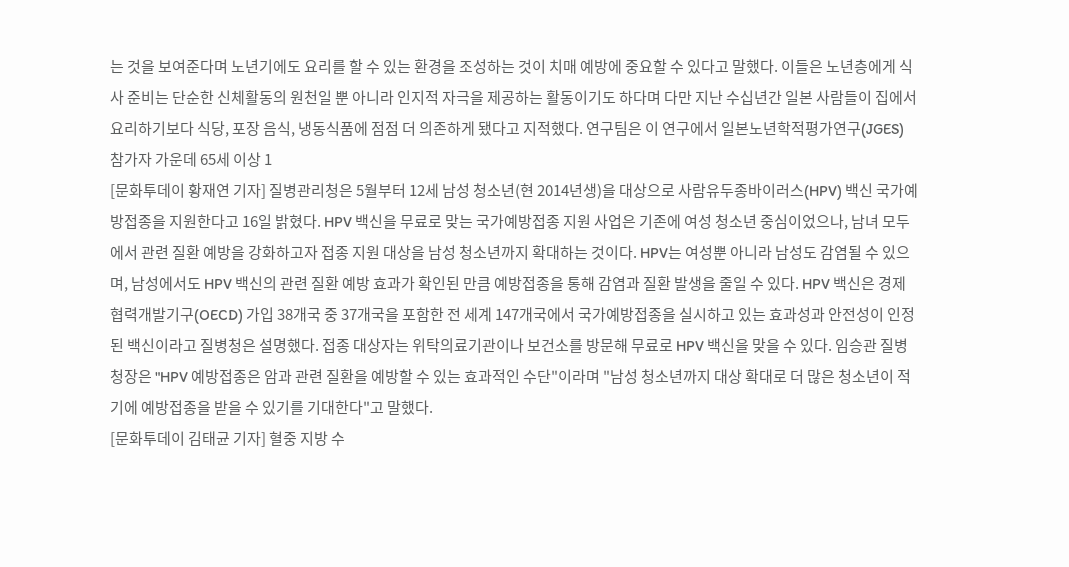는 것을 보여준다며 노년기에도 요리를 할 수 있는 환경을 조성하는 것이 치매 예방에 중요할 수 있다고 말했다. 이들은 노년층에게 식사 준비는 단순한 신체활동의 원천일 뿐 아니라 인지적 자극을 제공하는 활동이기도 하다며 다만 지난 수십년간 일본 사람들이 집에서 요리하기보다 식당, 포장 음식, 냉동식품에 점점 더 의존하게 됐다고 지적했다. 연구팀은 이 연구에서 일본노년학적평가연구(JGES) 참가자 가운데 65세 이상 1
[문화투데이 황재연 기자] 질병관리청은 5월부터 12세 남성 청소년(현 2014년생)을 대상으로 사람유두종바이러스(HPV) 백신 국가예방접종을 지원한다고 16일 밝혔다. HPV 백신을 무료로 맞는 국가예방접종 지원 사업은 기존에 여성 청소년 중심이었으나, 남녀 모두에서 관련 질환 예방을 강화하고자 접종 지원 대상을 남성 청소년까지 확대하는 것이다. HPV는 여성뿐 아니라 남성도 감염될 수 있으며, 남성에서도 HPV 백신의 관련 질환 예방 효과가 확인된 만큼 예방접종을 통해 감염과 질환 발생을 줄일 수 있다. HPV 백신은 경제협력개발기구(OECD) 가입 38개국 중 37개국을 포함한 전 세계 147개국에서 국가예방접종을 실시하고 있는 효과성과 안전성이 인정된 백신이라고 질병청은 설명했다. 접종 대상자는 위탁의료기관이나 보건소를 방문해 무료로 HPV 백신을 맞을 수 있다. 임승관 질병청장은 "HPV 예방접종은 암과 관련 질환을 예방할 수 있는 효과적인 수단"이라며 "남성 청소년까지 대상 확대로 더 많은 청소년이 적기에 예방접종을 받을 수 있기를 기대한다"고 말했다.
[문화투데이 김태균 기자] 혈중 지방 수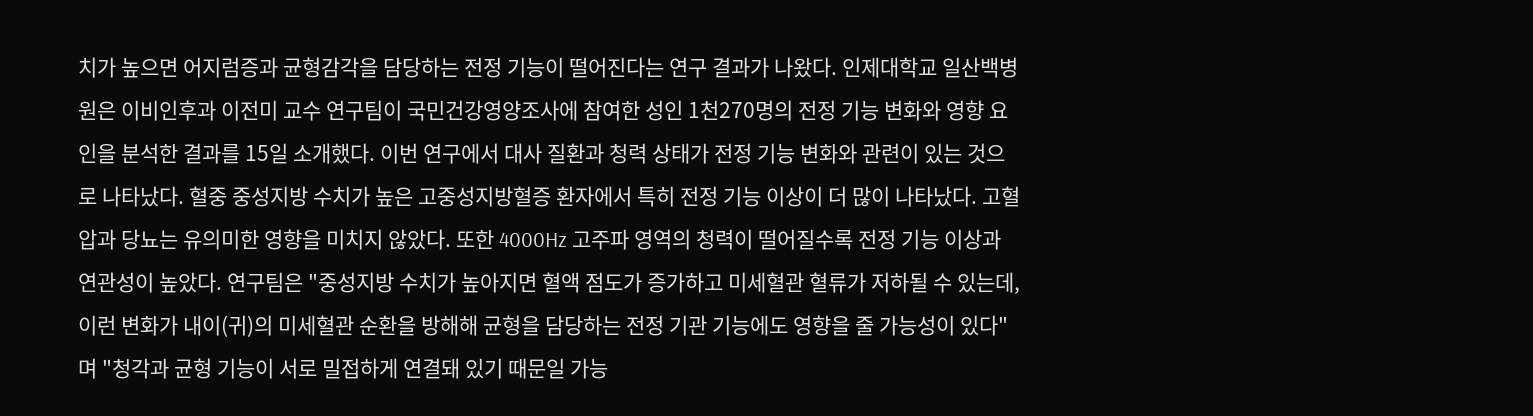치가 높으면 어지럼증과 균형감각을 담당하는 전정 기능이 떨어진다는 연구 결과가 나왔다. 인제대학교 일산백병원은 이비인후과 이전미 교수 연구팀이 국민건강영양조사에 참여한 성인 1천270명의 전정 기능 변화와 영향 요인을 분석한 결과를 15일 소개했다. 이번 연구에서 대사 질환과 청력 상태가 전정 기능 변화와 관련이 있는 것으로 나타났다. 혈중 중성지방 수치가 높은 고중성지방혈증 환자에서 특히 전정 기능 이상이 더 많이 나타났다. 고혈압과 당뇨는 유의미한 영향을 미치지 않았다. 또한 4000Hz 고주파 영역의 청력이 떨어질수록 전정 기능 이상과 연관성이 높았다. 연구팀은 "중성지방 수치가 높아지면 혈액 점도가 증가하고 미세혈관 혈류가 저하될 수 있는데, 이런 변화가 내이(귀)의 미세혈관 순환을 방해해 균형을 담당하는 전정 기관 기능에도 영향을 줄 가능성이 있다"며 "청각과 균형 기능이 서로 밀접하게 연결돼 있기 때문일 가능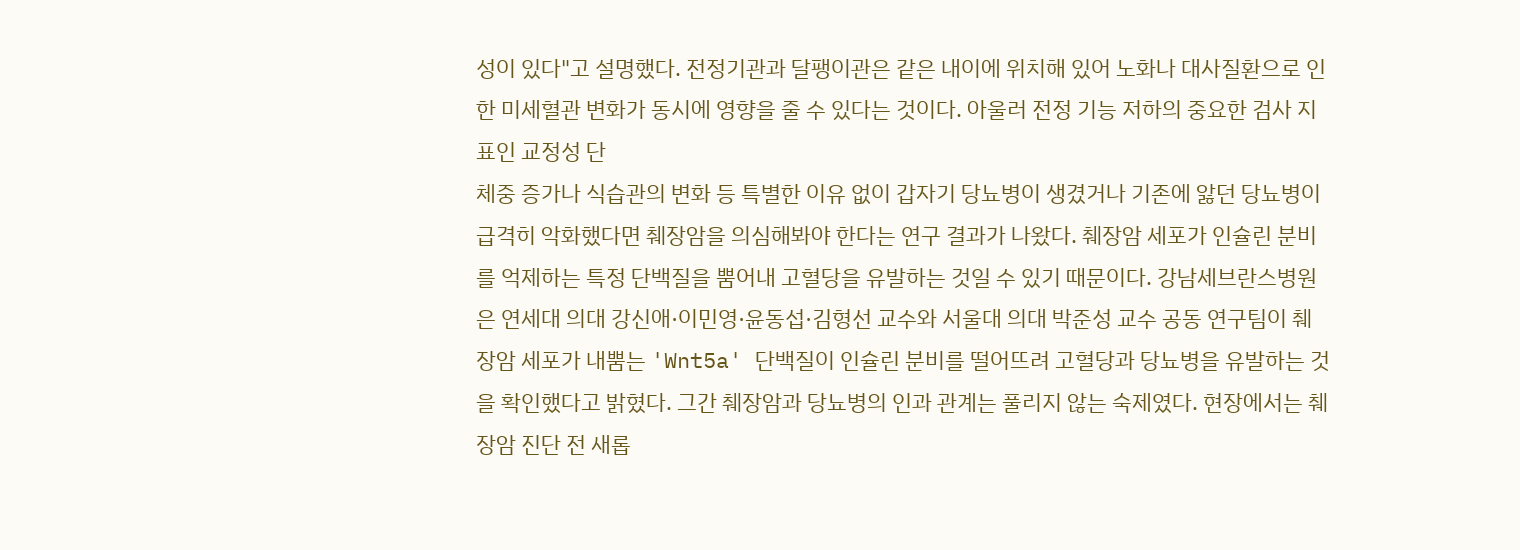성이 있다"고 설명했다. 전정기관과 달팽이관은 같은 내이에 위치해 있어 노화나 대사질환으로 인한 미세혈관 변화가 동시에 영향을 줄 수 있다는 것이다. 아울러 전정 기능 저하의 중요한 검사 지표인 교정성 단
체중 증가나 식습관의 변화 등 특별한 이유 없이 갑자기 당뇨병이 생겼거나 기존에 앓던 당뇨병이 급격히 악화했다면 췌장암을 의심해봐야 한다는 연구 결과가 나왔다. 췌장암 세포가 인슐린 분비를 억제하는 특정 단백질을 뿜어내 고혈당을 유발하는 것일 수 있기 때문이다. 강남세브란스병원은 연세대 의대 강신애·이민영·윤동섭·김형선 교수와 서울대 의대 박준성 교수 공동 연구팀이 췌장암 세포가 내뿜는 'Wnt5a' 단백질이 인슐린 분비를 떨어뜨려 고혈당과 당뇨병을 유발하는 것을 확인했다고 밝혔다. 그간 췌장암과 당뇨병의 인과 관계는 풀리지 않는 숙제였다. 현장에서는 췌장암 진단 전 새롭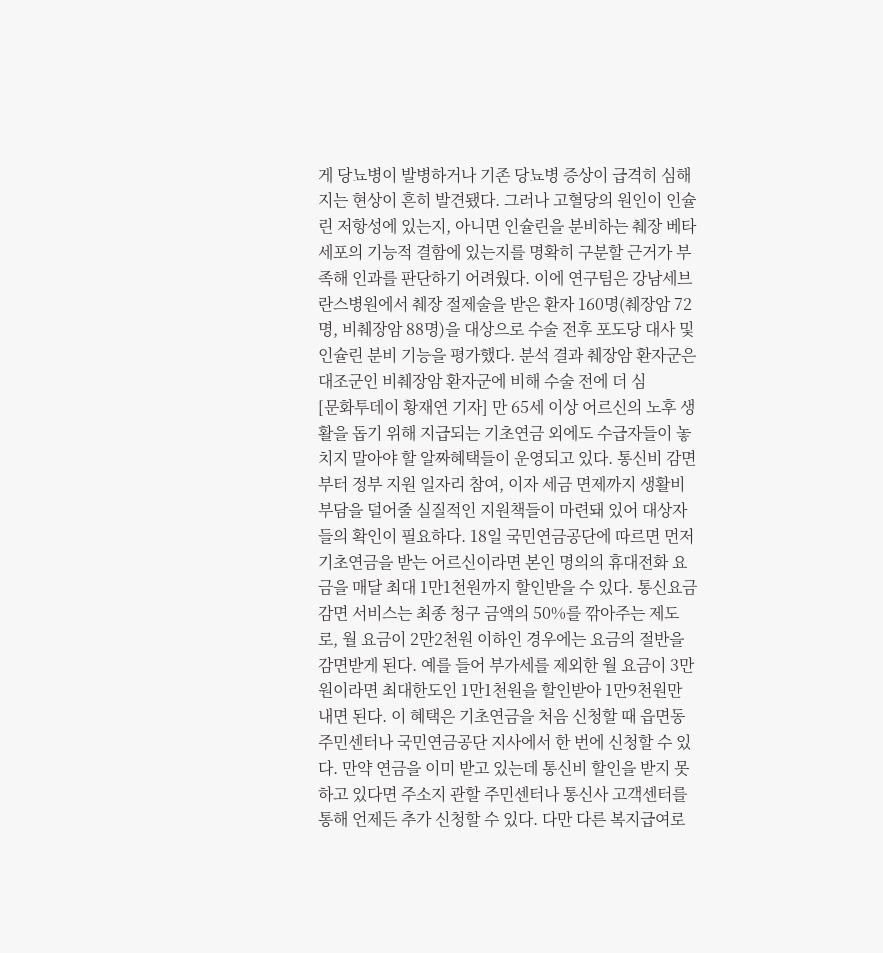게 당뇨병이 발병하거나 기존 당뇨병 증상이 급격히 심해지는 현상이 흔히 발견됐다. 그러나 고혈당의 원인이 인슐린 저항성에 있는지, 아니면 인슐린을 분비하는 췌장 베타세포의 기능적 결함에 있는지를 명확히 구분할 근거가 부족해 인과를 판단하기 어려웠다. 이에 연구팀은 강남세브란스병원에서 췌장 절제술을 받은 환자 160명(췌장암 72명, 비췌장암 88명)을 대상으로 수술 전후 포도당 대사 및 인슐린 분비 기능을 평가했다. 분석 결과 췌장암 환자군은 대조군인 비췌장암 환자군에 비해 수술 전에 더 심
[문화투데이 황재연 기자] 만 65세 이상 어르신의 노후 생활을 돕기 위해 지급되는 기초연금 외에도 수급자들이 놓치지 말아야 할 알짜혜택들이 운영되고 있다. 통신비 감면부터 정부 지원 일자리 참여, 이자 세금 면제까지 생활비 부담을 덜어줄 실질적인 지원책들이 마련돼 있어 대상자들의 확인이 필요하다. 18일 국민연금공단에 따르면 먼저 기초연금을 받는 어르신이라면 본인 명의의 휴대전화 요금을 매달 최대 1만1천원까지 할인받을 수 있다. 통신요금 감면 서비스는 최종 청구 금액의 50%를 깎아주는 제도로, 월 요금이 2만2천원 이하인 경우에는 요금의 절반을 감면받게 된다. 예를 들어 부가세를 제외한 월 요금이 3만원이라면 최대한도인 1만1천원을 할인받아 1만9천원만 내면 된다. 이 혜택은 기초연금을 처음 신청할 때 읍면동 주민센터나 국민연금공단 지사에서 한 번에 신청할 수 있다. 만약 연금을 이미 받고 있는데 통신비 할인을 받지 못하고 있다면 주소지 관할 주민센터나 통신사 고객센터를 통해 언제든 추가 신청할 수 있다. 다만 다른 복지급여로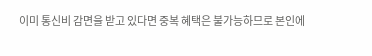이미 통신비 감면을 받고 있다면 중복 혜택은 불가능하므로 본인에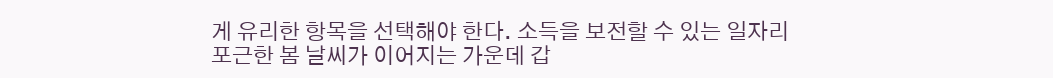게 유리한 항목을 선택해야 한다. 소득을 보전할 수 있는 일자리
포근한 봄 날씨가 이어지는 가운데 갑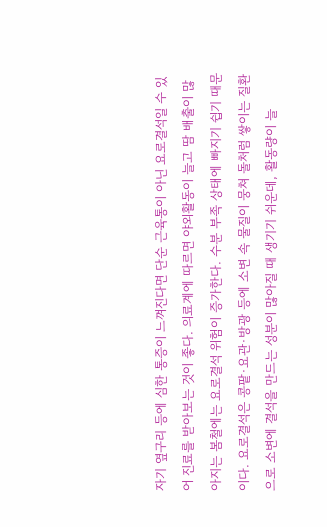자기 옆구리 등에 심한 통증이 느껴진다면 단순 근육통이 아닌 요로결석일 수 있어 진료를 받아보는 것이 좋다. 의료계에 따르면 야외활동이 늘고 땀 배출이 많아지는 봄철에는 요로결석 위험이 증가한다. 수분 부족 상태에 빠지기 쉽기 때문이다. 요로결석은 콩팥·요관·방광 등에 소변 속 물질이 뭉쳐 돌처럼 쌓이는 질환으로 소변에 결석을 만드는 성분이 많아질 때 생기기 쉬운데, 활동량이 늘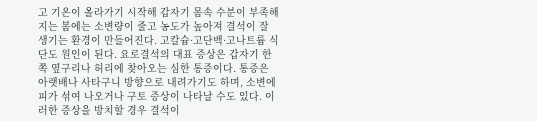고 기온이 올라가기 시작해 갑자기 몸속 수분이 부족해지는 봄에는 소변량이 줄고 농도가 높아져 결석이 잘 생기는 환경이 만들어진다. 고칼슘·고단백·고나트륨 식단도 원인이 된다. 요로결석의 대표 증상은 갑자기 한쪽 옆구리나 허리에 찾아오는 심한 통증이다. 통증은 아랫배나 사타구니 방향으로 내려가기도 하며, 소변에 피가 섞여 나오거나 구토 증상이 나타날 수도 있다. 이러한 증상을 방치할 경우 결석이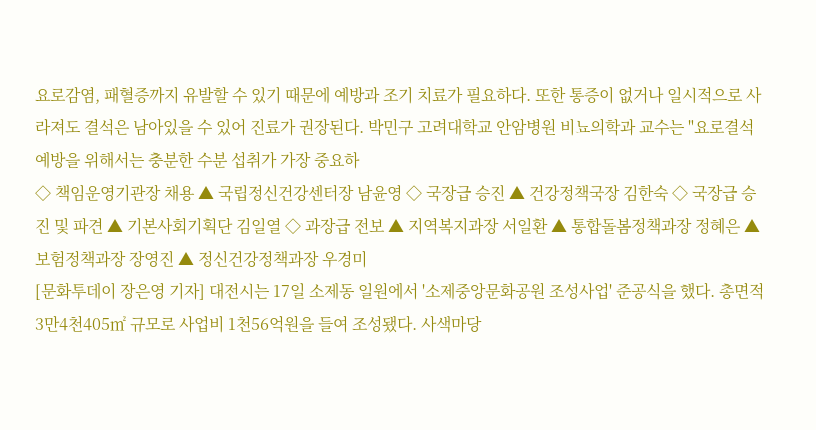요로감염, 패혈증까지 유발할 수 있기 때문에 예방과 조기 치료가 필요하다. 또한 통증이 없거나 일시적으로 사라져도 결석은 남아있을 수 있어 진료가 권장된다. 박민구 고려대학교 안암병원 비뇨의학과 교수는 "요로결석 예방을 위해서는 충분한 수분 섭취가 가장 중요하
◇ 책임운영기관장 채용 ▲ 국립정신건강센터장 남윤영 ◇ 국장급 승진 ▲ 건강정책국장 김한숙 ◇ 국장급 승진 및 파견 ▲ 기본사회기획단 김일열 ◇ 과장급 전보 ▲ 지역복지과장 서일환 ▲ 통합돌봄정책과장 정혜은 ▲ 보험정책과장 장영진 ▲ 정신건강정책과장 우경미
[문화투데이 장은영 기자] 대전시는 17일 소제동 일원에서 '소제중앙문화공원 조성사업' 준공식을 했다. 총면적 3만4천405㎡ 규모로 사업비 1천56억원을 들여 조성됐다. 사색마당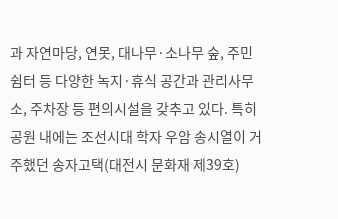과 자연마당, 연못, 대나무·소나무 숲, 주민쉼터 등 다양한 녹지·휴식 공간과 관리사무소, 주차장 등 편의시설을 갖추고 있다. 특히 공원 내에는 조선시대 학자 우암 송시열이 거주했던 송자고택(대전시 문화재 제39호)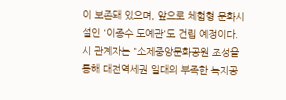이 보존돼 있으며, 앞으로 체험형 문화시설인 '이종수 도예관'도 건립 예정이다. 시 관계자는 "소제중앙문화공원 조성을 통해 대전역세권 일대의 부족한 녹지공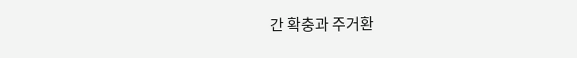간 확충과 주거환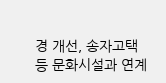경 개선, 송자고택 등 문화시설과 연계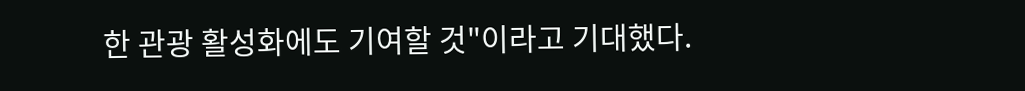한 관광 활성화에도 기여할 것"이라고 기대했다.